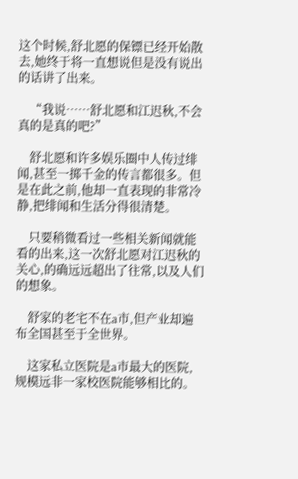这个时候,舒北愿的保镖已经开始散去,她终于将一直想说但是没有说出的话讲了出来。

    “我说……舒北愿和江迟秋,不会真的是真的吧?”

    舒北愿和许多娱乐圈中人传过绯闻,甚至一掷千金的传言都很多。但是在此之前,他却一直表现的非常冷静,把绯闻和生活分得很清楚。

    只要稍微看过一些相关新闻就能看的出来,这一次舒北愿对江迟秋的关心,的确远远超出了往常,以及人们的想象。

    舒家的老宅不在a市,但产业却遍布全国甚至于全世界。

    这家私立医院是a市最大的医院,规模远非一家校医院能够相比的。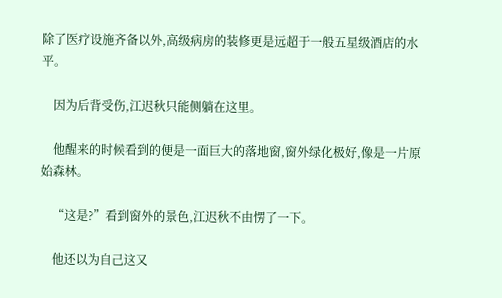除了医疗设施齐备以外,高级病房的装修更是远超于一般五星级酒店的水平。

    因为后背受伤,江迟秋只能侧躺在这里。

    他醒来的时候看到的便是一面巨大的落地窗,窗外绿化极好,像是一片原始森林。

    “这是?”看到窗外的景色,江迟秋不由愣了一下。

    他还以为自己这又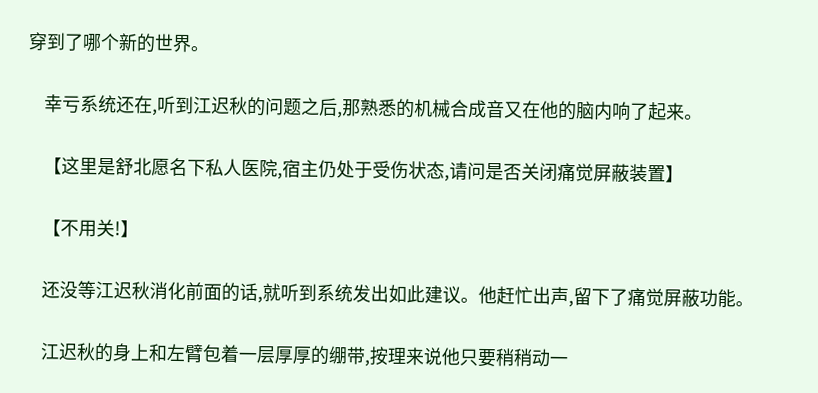穿到了哪个新的世界。

    幸亏系统还在,听到江迟秋的问题之后,那熟悉的机械合成音又在他的脑内响了起来。

    【这里是舒北愿名下私人医院,宿主仍处于受伤状态,请问是否关闭痛觉屏蔽装置】

    【不用关!】

    还没等江迟秋消化前面的话,就听到系统发出如此建议。他赶忙出声,留下了痛觉屏蔽功能。

    江迟秋的身上和左臂包着一层厚厚的绷带,按理来说他只要稍稍动一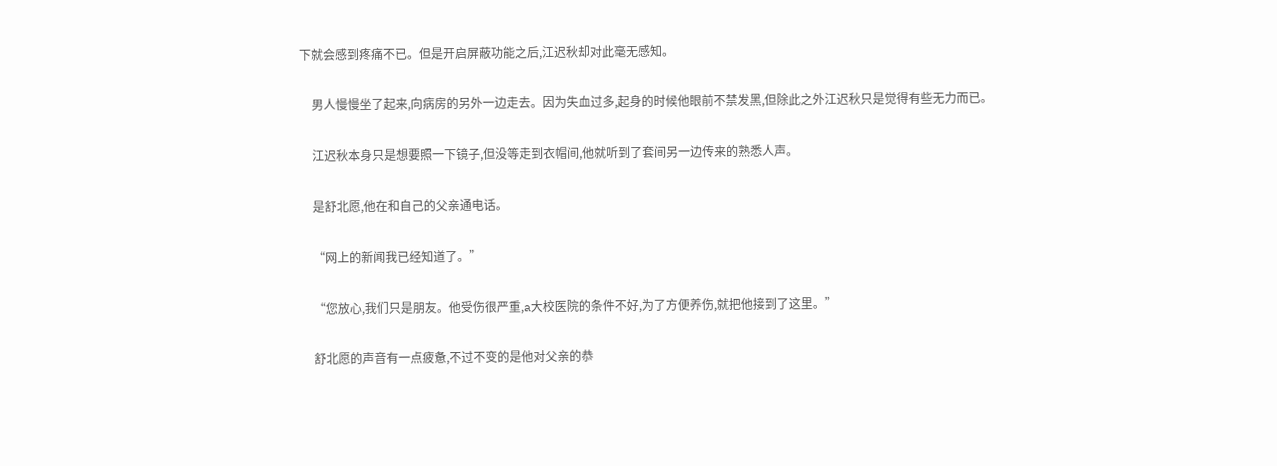下就会感到疼痛不已。但是开启屏蔽功能之后,江迟秋却对此毫无感知。

    男人慢慢坐了起来,向病房的另外一边走去。因为失血过多,起身的时候他眼前不禁发黑,但除此之外江迟秋只是觉得有些无力而已。

    江迟秋本身只是想要照一下镜子,但没等走到衣帽间,他就听到了套间另一边传来的熟悉人声。

    是舒北愿,他在和自己的父亲通电话。

    “网上的新闻我已经知道了。”

    “您放心,我们只是朋友。他受伤很严重,a大校医院的条件不好,为了方便养伤,就把他接到了这里。”

    舒北愿的声音有一点疲惫,不过不变的是他对父亲的恭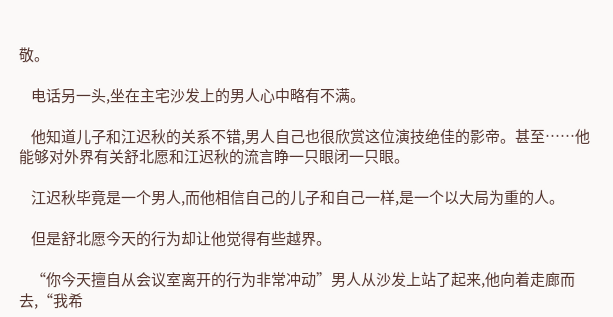敬。

    电话另一头,坐在主宅沙发上的男人心中略有不满。

    他知道儿子和江迟秋的关系不错,男人自己也很欣赏这位演技绝佳的影帝。甚至……他能够对外界有关舒北愿和江迟秋的流言睁一只眼闭一只眼。

    江迟秋毕竟是一个男人,而他相信自己的儿子和自己一样,是一个以大局为重的人。

    但是舒北愿今天的行为却让他觉得有些越界。

    “你今天擅自从会议室离开的行为非常冲动”男人从沙发上站了起来,他向着走廊而去,“我希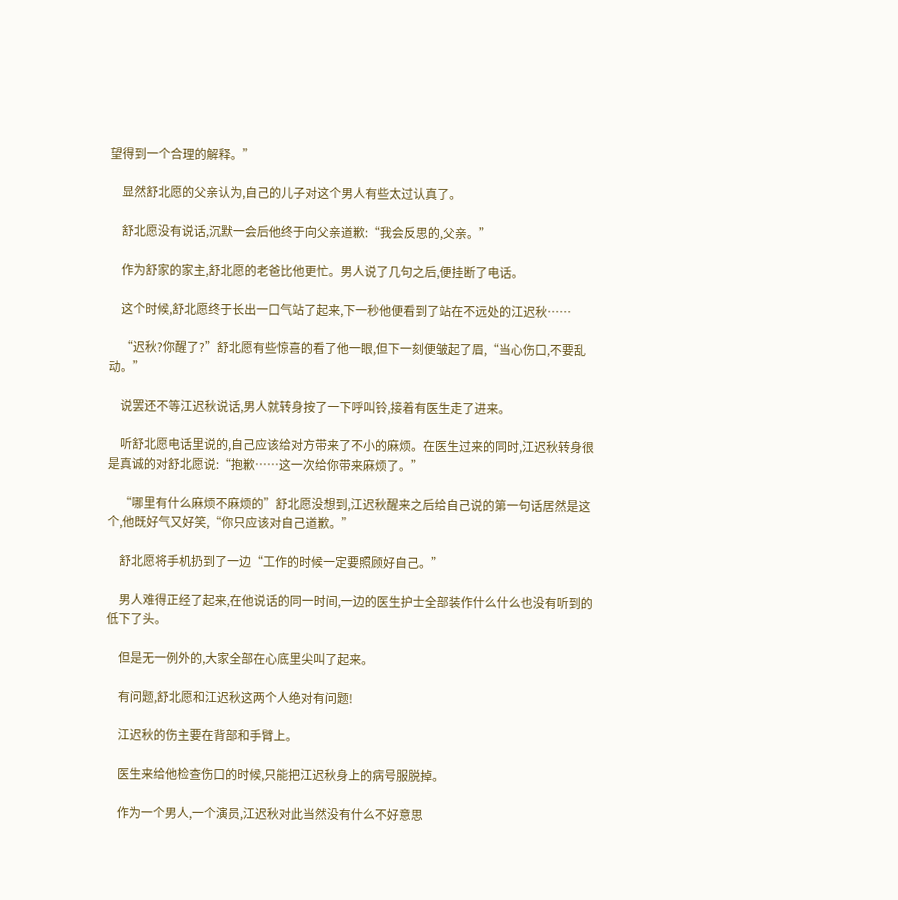望得到一个合理的解释。”

    显然舒北愿的父亲认为,自己的儿子对这个男人有些太过认真了。

    舒北愿没有说话,沉默一会后他终于向父亲道歉:“我会反思的,父亲。”

    作为舒家的家主,舒北愿的老爸比他更忙。男人说了几句之后,便挂断了电话。

    这个时候,舒北愿终于长出一口气站了起来,下一秒他便看到了站在不远处的江迟秋……

    “迟秋?你醒了?”舒北愿有些惊喜的看了他一眼,但下一刻便皱起了眉,“当心伤口,不要乱动。”

    说罢还不等江迟秋说话,男人就转身按了一下呼叫铃,接着有医生走了进来。

    听舒北愿电话里说的,自己应该给对方带来了不小的麻烦。在医生过来的同时,江迟秋转身很是真诚的对舒北愿说:“抱歉……这一次给你带来麻烦了。”

    “哪里有什么麻烦不麻烦的”舒北愿没想到,江迟秋醒来之后给自己说的第一句话居然是这个,他既好气又好笑,“你只应该对自己道歉。”

    舒北愿将手机扔到了一边“工作的时候一定要照顾好自己。”

    男人难得正经了起来,在他说话的同一时间,一边的医生护士全部装作什么什么也没有听到的低下了头。

    但是无一例外的,大家全部在心底里尖叫了起来。

    有问题,舒北愿和江迟秋这两个人绝对有问题!

    江迟秋的伤主要在背部和手臂上。

    医生来给他检查伤口的时候,只能把江迟秋身上的病号服脱掉。

    作为一个男人,一个演员,江迟秋对此当然没有什么不好意思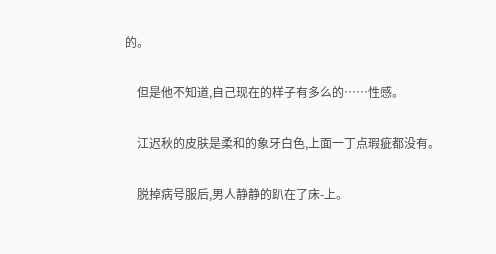的。

    但是他不知道,自己现在的样子有多么的……性感。

    江迟秋的皮肤是柔和的象牙白色,上面一丁点瑕疵都没有。

    脱掉病号服后,男人静静的趴在了床-上。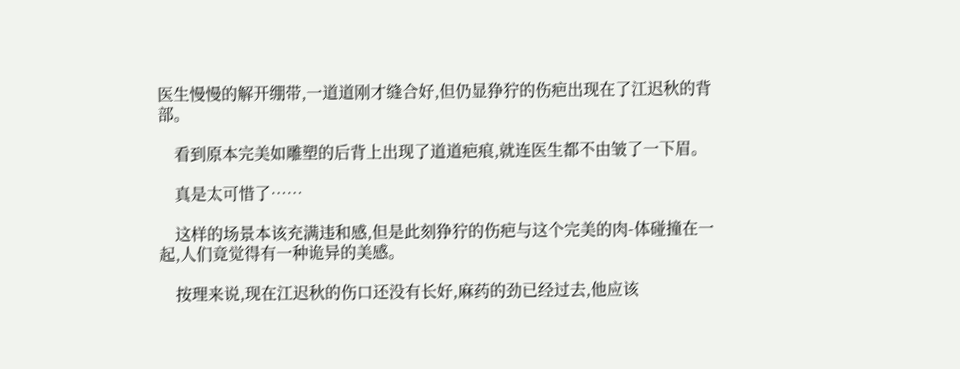医生慢慢的解开绷带,一道道刚才缝合好,但仍显狰狞的伤疤出现在了江迟秋的背部。

    看到原本完美如雕塑的后背上出现了道道疤痕,就连医生都不由皱了一下眉。

    真是太可惜了……

    这样的场景本该充满违和感,但是此刻狰狞的伤疤与这个完美的肉-体碰撞在一起,人们竟觉得有一种诡异的美感。

    按理来说,现在江迟秋的伤口还没有长好,麻药的劲已经过去,他应该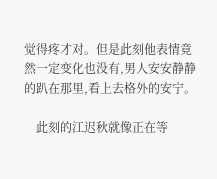觉得疼才对。但是此刻他表情竟然一定变化也没有,男人安安静静的趴在那里,看上去格外的安宁。

    此刻的江迟秋就像正在等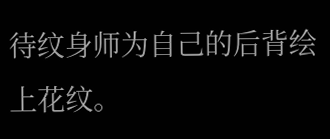待纹身师为自己的后背绘上花纹。